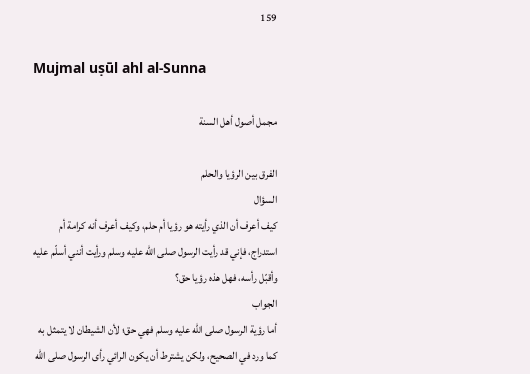159

Mujmal uṣūl ahl al-Sunna

مجمل أصول أهل السنة

الفرق بين الرؤيا والحلم
السؤال
كيف أعرف أن الذي رأيته هو رؤيا أم حلم، وكيف أعرف أنه كرامة أم استدراج، فإني قد رأيت الرسول صلى الله عليه وسلم ورأيت أنني أسلّم عليه وأقبّل رأسه، فهل هذه رؤيا حق؟
الجواب
أما رؤية الرسول صلى الله عليه وسلم فهي حق؛ لأن الشيطان لا يتمثل به كما ورد في الصحيح، ولكن يشترط أن يكون الرائي رأى الرسول صلى الله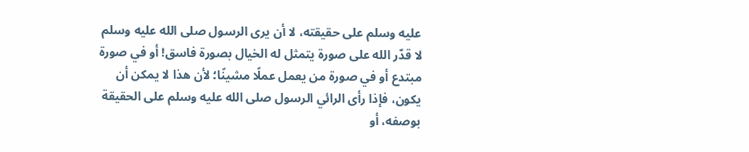عليه وسلم على حقيقته، لا أن يرى الرسول صلى الله عليه وسلم لا قدّر الله على صورة يتمثل له الخيال بصورة فاسق! أو في صورة مبتدع أو في صورة من يعمل عملًا مشينًا؛ لأن هذا لا يمكن أن يكون، فإذا رأى الرائي الرسول صلى الله عليه وسلم على الحقيقة بوصفه، أو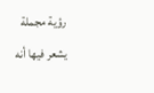رؤية مجملة يشعر فيها أنه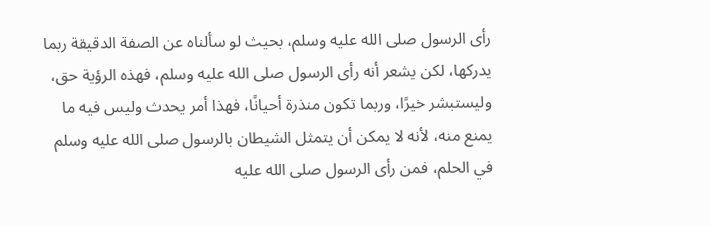رأى الرسول صلى الله عليه وسلم، بحيث لو سألناه عن الصفة الدقيقة ربما يدركها، لكن يشعر أنه رأى الرسول صلى الله عليه وسلم، فهذه الرؤية حق، وليستبشر خيرًا، وربما تكون منذرة أحيانًا، فهذا أمر يحدث وليس فيه ما يمنع منه، لأنه لا يمكن أن يتمثل الشيطان بالرسول صلى الله عليه وسلم في الحلم، فمن رأى الرسول صلى الله عليه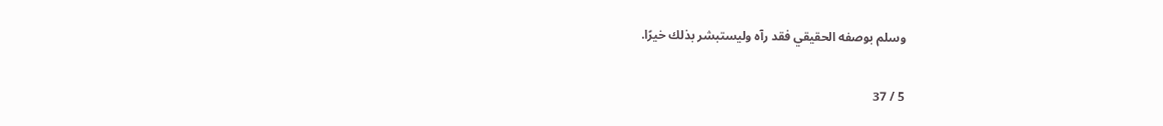وسلم بوصفه الحقيقي فقد رآه وليستبشر بذلك خيرًا.

5 / 37